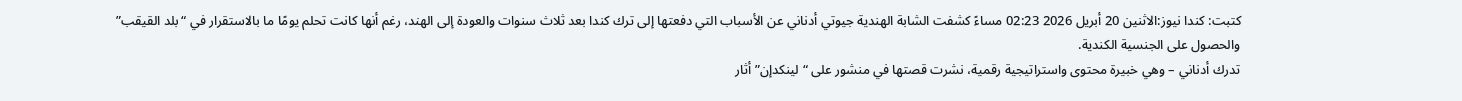كتبت: كندا نيوز:الاثنين 20 أبريل 2026 02:23 مساءً كشفت الشابة الهندية جيوتي أدناني عن الأسباب التي دفعتها إلى ترك كندا بعد ثلاث سنوات والعودة إلى الهند، رغم أنها كانت تحلم يومًا ما بالاستقرار في “بلد القيقب” والحصول على الجنسية الكندية.
تدرك أدناني – وهي خبيرة محتوى واستراتيجية رقمية، نشرت قصتها في منشور على “لينكدإن” أثار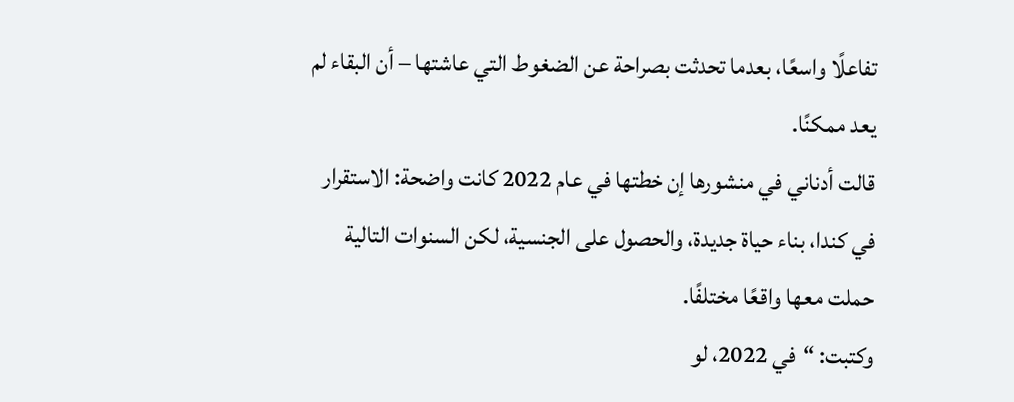تفاعلًا واسعًا، بعدما تحدثت بصراحة عن الضغوط التي عاشتها – أن البقاء لم يعد ممكنًا.
قالت أدناني في منشورها إن خطتها في عام 2022 كانت واضحة: الاستقرار في كندا، بناء حياة جديدة، والحصول على الجنسية، لكن السنوات التالية حملت معها واقعًا مختلفًا.
وكتبت: “في 2022، لو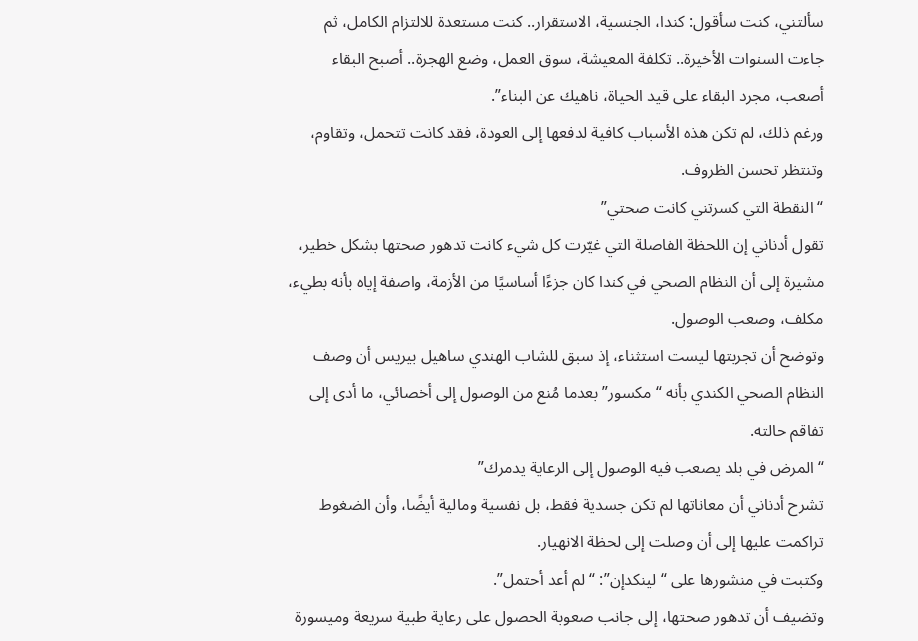سألتني، كنت سأقول: كندا، الجنسية، الاستقرار.. كنت مستعدة للالتزام الكامل، ثم جاءت السنوات الأخيرة.. تكلفة المعيشة، سوق العمل، وضع الهجرة.. أصبح البقاء أصعب، مجرد البقاء على قيد الحياة، ناهيك عن البناء”.
ورغم ذلك، لم تكن هذه الأسباب كافية لدفعها إلى العودة، فقد كانت تتحمل، وتقاوم، وتنتظر تحسن الظروف.
“النقطة التي كسرتني كانت صحتي”
تقول أدناني إن اللحظة الفاصلة التي غيّرت كل شيء كانت تدهور صحتها بشكل خطير، مشيرة إلى أن النظام الصحي في كندا كان جزءًا أساسيًا من الأزمة، واصفة إياه بأنه بطيء، مكلف، وصعب الوصول.
وتوضح أن تجربتها ليست استثناء، إذ سبق للشاب الهندي ساهيل بيريس أن وصف النظام الصحي الكندي بأنه “مكسور” بعدما مُنع من الوصول إلى أخصائي، ما أدى إلى تفاقم حالته.
“المرض في بلد يصعب فيه الوصول إلى الرعاية يدمرك”
تشرح أدناني أن معاناتها لم تكن جسدية فقط، بل نفسية ومالية أيضًا، وأن الضغوط تراكمت عليها إلى أن وصلت إلى لحظة الانهيار.
وكتبت في منشورها على “لينكدإن”: “لم أعد أحتمل”.
وتضيف أن تدهور صحتها، إلى جانب صعوبة الحصول على رعاية طبية سريعة وميسورة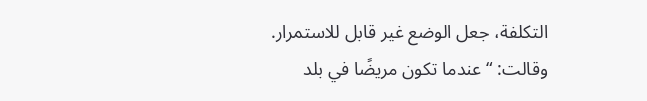التكلفة، جعل الوضع غير قابل للاستمرار.
وقالت: “عندما تكون مريضًا في بلد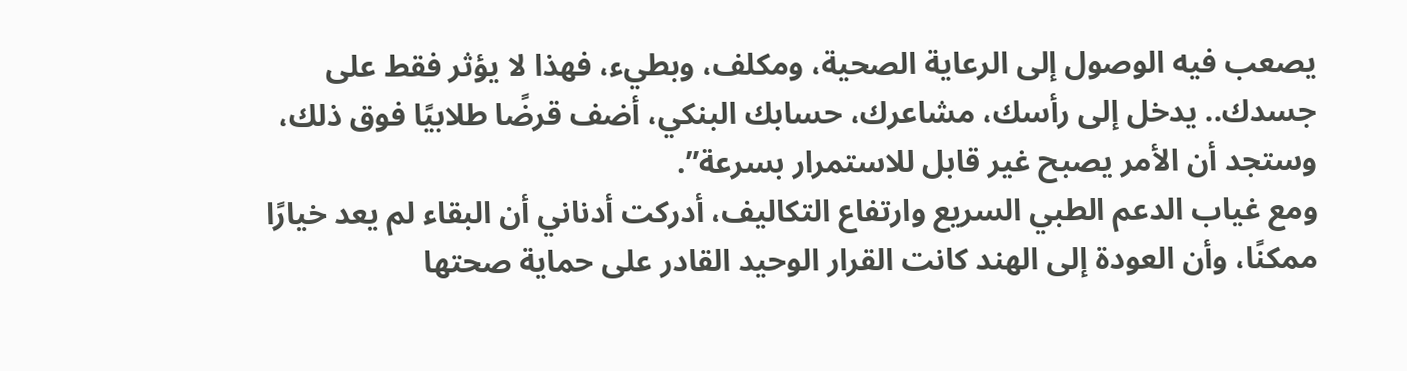يصعب فيه الوصول إلى الرعاية الصحية، ومكلف، وبطيء، فهذا لا يؤثر فقط على جسدك.. يدخل إلى رأسك، مشاعرك، حسابك البنكي، أضف قرضًا طلابيًا فوق ذلك، وستجد أن الأمر يصبح غير قابل للاستمرار بسرعة”.
ومع غياب الدعم الطبي السريع وارتفاع التكاليف، أدركت أدناني أن البقاء لم يعد خيارًا ممكنًا، وأن العودة إلى الهند كانت القرار الوحيد القادر على حماية صحتها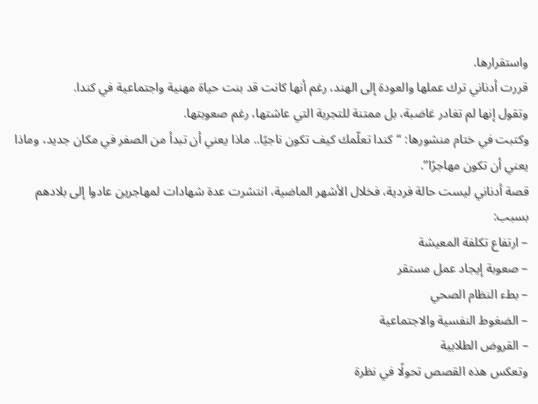واستقرارها.
قررت أدناني ترك عملها والعودة إلى الهند، رغم أنها كانت قد بنت حياة مهنية واجتماعية في كندا.
وتقول إنها لم تغادر غاضبة، بل ممتنة للتجربة التي عاشتها، رغم صعوبتها.
وكتبت في ختام منشورها: “كندا تعلّمك كيف تكون ناجيًا.. ماذا يعني أن تبدأ من الصفر في مكان جديد، وماذا يعني أن تكون مهاجرًا”.
قصة أدناني ليست حالة فردية، فخلال الأشهر الماضية، انتشرت عدة شهادات لمهاجرين عادوا إلى بلادهم بسبب:
– ارتفاع تكلفة المعيشة
– صعوبة إيجاد عمل مستقر
– بطء النظام الصحي
– الضغوط النفسية والاجتماعية
– القروض الطلابية
وتعكس هذه القصص تحولًا في نظرة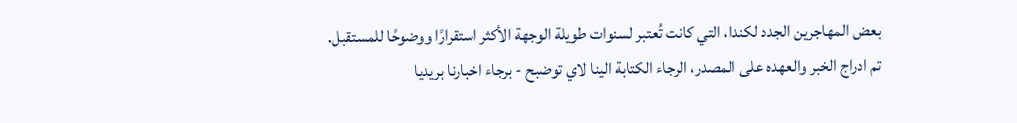بعض المهاجرين الجدد لكندا، التي كانت تُعتبر لسنوات طويلة الوجهة الأكثر استقرارًا ووضوحًا للمستقبل.
تم ادراج الخبر والعهده على المصدر، الرجاء الكتابة الينا لاي توضبح - برجاء اخبارنا بريديا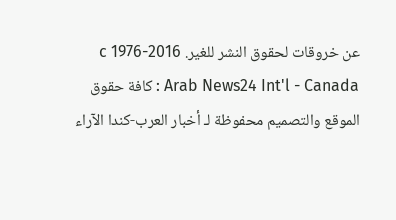عن خروقات لحقوق النشر للغير. c 1976-2016 Arab News24 Int'l - Canada : كافة حقوق الموقع والتصميم محفوظة لـ أخبار العرب-كندا الآراء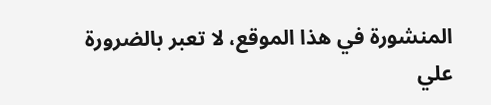المنشورة في هذا الموقع، لا تعبر بالضرورة علي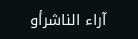آراء الناشرأو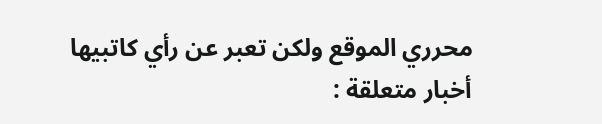محرري الموقع ولكن تعبر عن رأي كاتبيها
أخبار متعلقة :